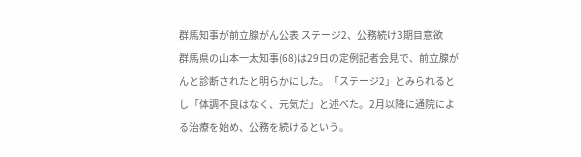群馬知事が前立腺がん公表 ステージ2、公務続け3期目意欲
群馬県の山本一太知事(68)は29日の定例記者会見で、前立腺がんと診断されたと明らかにした。「ステージ2」とみられるとし「体調不良はなく、元気だ」と述べた。2月以降に通院による治療を始め、公務を続けるという。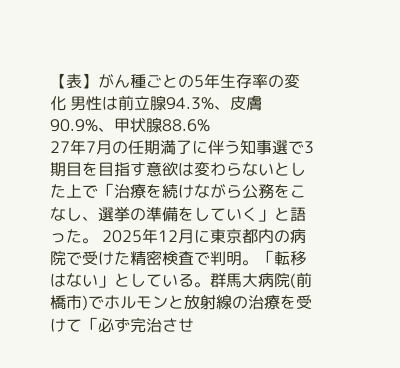【表】がん種ごとの5年生存率の変化 男性は前立腺94.3%、皮膚90.9%、甲状腺88.6%
27年7月の任期満了に伴う知事選で3期目を目指す意欲は変わらないとした上で「治療を続けながら公務をこなし、選挙の準備をしていく」と語った。 2025年12月に東京都内の病院で受けた精密検査で判明。「転移はない」としている。群馬大病院(前橋市)でホルモンと放射線の治療を受けて「必ず完治させ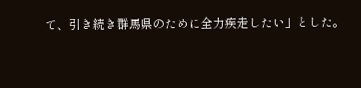て、引き続き群馬県のために全力疾走したい」とした。